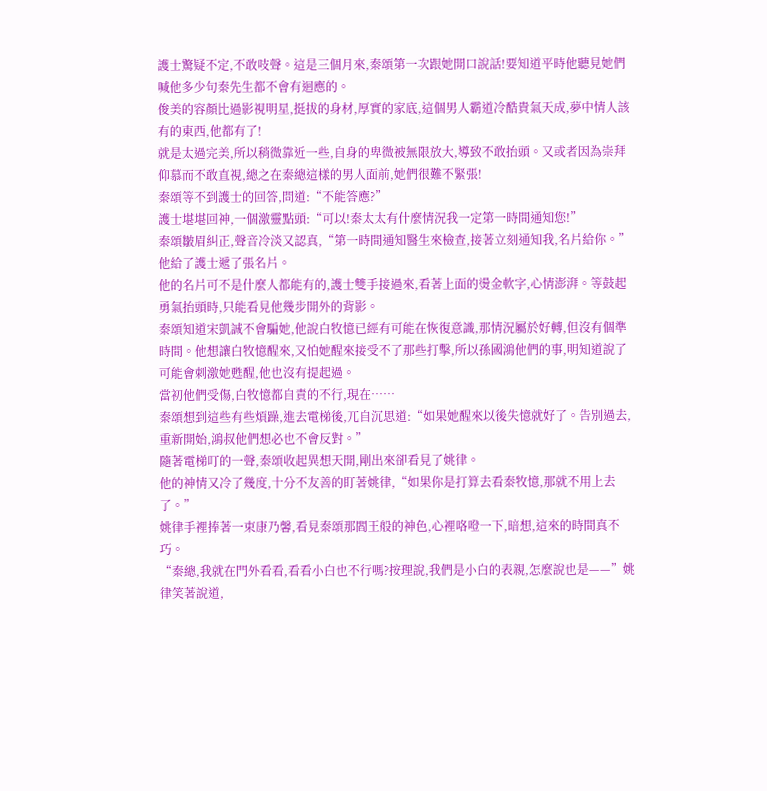護士驚疑不定,不敢吱聲。這是三個月來,秦頌第一次跟她開口說話!要知道平時他聽見她們喊他多少句秦先生都不會有迴應的。
俊美的容顏比過影視明星,挺拔的身材,厚實的家底,這個男人霸道冷酷貴氣天成,夢中情人該有的東西,他都有了!
就是太過完美,所以稍微靠近一些,自身的卑微被無限放大,導致不敢抬頭。又或者因為崇拜仰慕而不敢直視,總之在秦總這樣的男人面前,她們很難不緊張!
秦頌等不到護士的回答,問道:“不能答應?”
護士堪堪回神,一個激靈點頭:“可以!秦太太有什麼情況我一定第一時間通知您!”
秦頌皺眉糾正,聲音冷淡又認真,“第一時間通知醫生來檢查,接著立刻通知我,名片給你。”他給了護士遞了張名片。
他的名片可不是什麼人都能有的,護士雙手接過來,看著上面的燙金軟字,心情澎湃。等鼓起勇氣抬頭時,只能看見他幾步開外的背影。
秦頌知道宋凱誠不會騙她,他說白牧憶已經有可能在恢復意識,那情況屬於好轉,但沒有個準時間。他想讓白牧憶醒來,又怕她醒來接受不了那些打擊,所以孫國鴻他們的事,明知道說了可能會刺激她甦醒,他也沒有提起過。
當初他們受傷,白牧憶都自責的不行,現在……
秦頌想到這些有些煩躁,進去電梯後,兀自沉思道:“如果她醒來以後失憶就好了。告別過去,重新開始,鴻叔他們想必也不會反對。”
隨著電梯叮的一聲,秦頌收起異想天開,剛出來卻看見了姚律。
他的神情又冷了幾度,十分不友善的盯著姚律,“如果你是打算去看秦牧憶,那就不用上去了。”
姚律手裡捧著一束康乃馨,看見秦頌那閻王般的神色,心裡咯噔一下,暗想,這來的時間真不巧。
“秦總,我就在門外看看,看看小白也不行嗎?按理說,我們是小白的表親,怎麼說也是——”姚律笑著說道,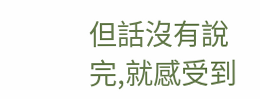但話沒有說完,就感受到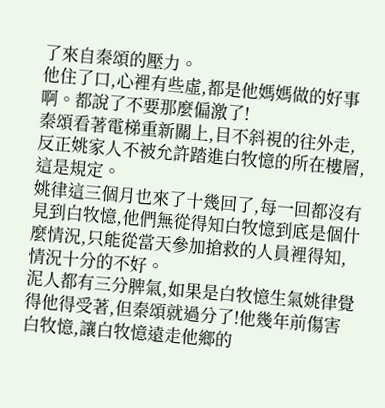了來自秦頌的壓力。
他住了口,心裡有些虛,都是他媽媽做的好事啊。都說了不要那麼偏激了!
秦頌看著電梯重新關上,目不斜視的往外走,反正姚家人不被允許踏進白牧憶的所在樓層,這是規定。
姚律這三個月也來了十幾回了,每一回都沒有見到白牧憶,他們無從得知白牧憶到底是個什麼情況,只能從當天參加搶救的人員裡得知,情況十分的不好。
泥人都有三分脾氣,如果是白牧憶生氣姚律覺得他得受著,但秦頌就過分了!他幾年前傷害白牧憶,讓白牧憶遠走他鄉的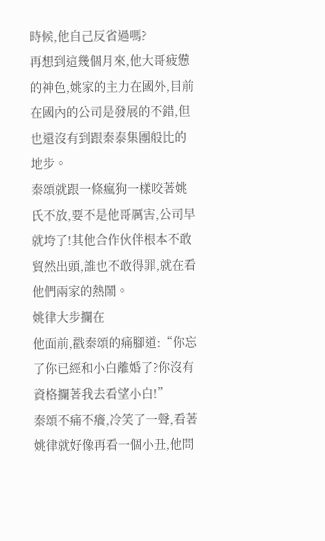時候,他自己反省過嗎?
再想到這幾個月來,他大哥疲憊的神色,姚家的主力在國外,目前在國內的公司是發展的不錯,但也還沒有到跟秦泰集團般比的地步。
秦頌就跟一條瘋狗一樣咬著姚氏不放,要不是他哥厲害,公司早就垮了!其他合作伙伴根本不敢貿然出頭,誰也不敢得罪,就在看他們兩家的熱鬧。
姚律大步攔在
他面前,戳秦頌的痛腳道:“你忘了你已經和小白離婚了?你沒有資格攔著我去看望小白!”
秦頌不痛不癢,冷笑了一聲,看著姚律就好像再看一個小丑,他問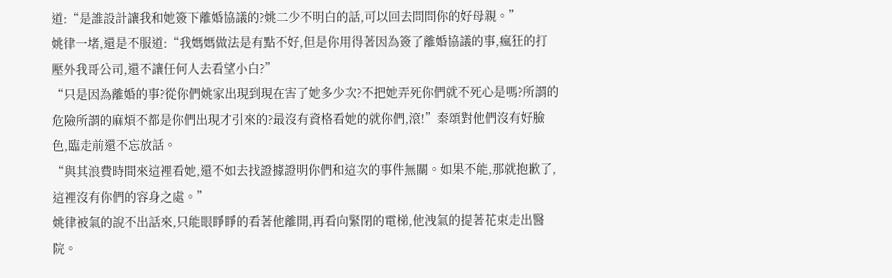道:“是誰設計讓我和她簽下離婚協議的?姚二少不明白的話,可以回去問問你的好母親。”
姚律一堵,還是不服道:“我媽媽做法是有點不好,但是你用得著因為簽了離婚協議的事,瘋狂的打壓外我哥公司,還不讓任何人去看望小白?”
“只是因為離婚的事?從你們姚家出現到現在害了她多少次?不把她弄死你們就不死心是嗎?所謂的危險所謂的麻煩不都是你們出現才引來的?最沒有資格看她的就你們,滾!”秦頌對他們沒有好臉色,臨走前還不忘放話。
“與其浪費時間來這裡看她,還不如去找證據證明你們和這次的事件無關。如果不能,那就抱歉了,這裡沒有你們的容身之處。”
姚律被氣的說不出話來,只能眼睜睜的看著他離開,再看向緊閉的電梯,他洩氣的提著花束走出醫院。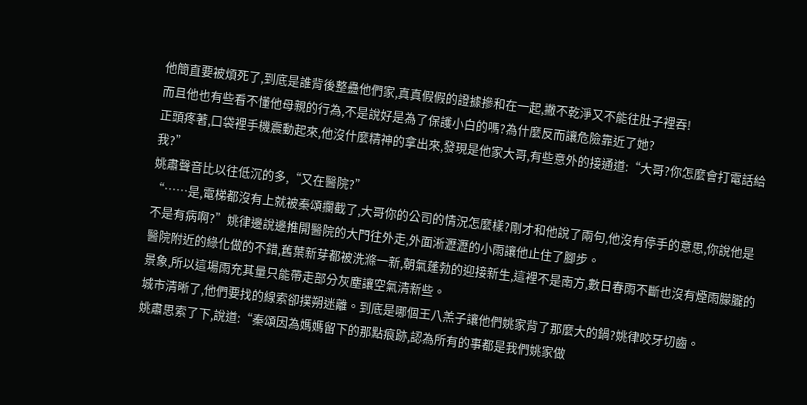他簡直要被煩死了,到底是誰背後整蠱他們家,真真假假的證據摻和在一起,撇不乾淨又不能往肚子裡吞!
而且他也有些看不懂他母親的行為,不是說好是為了保護小白的嗎?為什麼反而讓危險靠近了她?
正頭疼著,口袋裡手機震動起來,他沒什麼精神的拿出來,發現是他家大哥,有些意外的接通道:“大哥?你怎麼會打電話給我?”
姚肅聲音比以往低沉的多,“又在醫院?”
“……是,電梯都沒有上就被秦頌攔截了,大哥你的公司的情況怎麼樣?剛才和他說了兩句,他沒有停手的意思,你說他是不是有病啊?”姚律邊說邊推開醫院的大門往外走,外面淅瀝瀝的小雨讓他止住了腳步。
醫院附近的綠化做的不錯,舊葉新芽都被洗滌一新,朝氣蓬勃的迎接新生,這裡不是南方,數日春雨不斷也沒有煙雨朦朧的景象,所以這場雨充其量只能帶走部分灰塵讓空氣清新些。
城市清晰了,他們要找的線索卻撲朔迷離。到底是哪個王八羔子讓他們姚家背了那麼大的鍋?姚律咬牙切齒。
姚肅思索了下,說道:“秦頌因為媽媽留下的那點痕跡,認為所有的事都是我們姚家做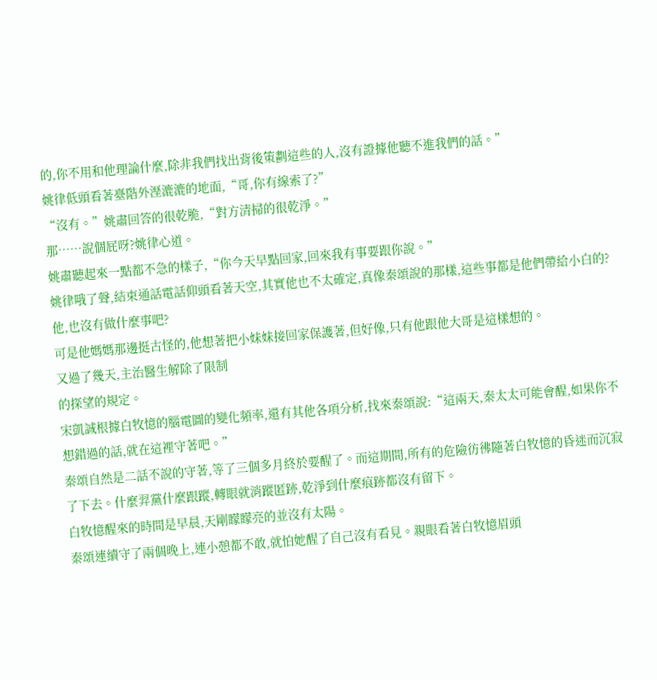的,你不用和他理論什麼,除非我們找出背後策劃這些的人,沒有證據他聽不進我們的話。”
姚律低頭看著臺階外溼漉漉的地面,“哥,你有線索了?”
“沒有。”姚肅回答的很乾脆,“對方清掃的很乾淨。”
那……說個屁呀?姚律心道。
姚肅聽起來一點都不急的樣子,“你今天早點回家,回來我有事要跟你說。”
姚律哦了聲,結束通話電話仰頭看著天空,其實他也不太確定,真像秦頌說的那樣,這些事都是他們帶給小白的?他,也沒有做什麼事吧?
可是他媽媽那邊挺古怪的,他想著把小妹妹接回家保護著,但好像,只有他跟他大哥是這樣想的。
又過了幾天,主治醫生解除了限制
的探望的規定。
宋凱誠根據白牧憶的腦電圖的變化頻率,還有其他各項分析,找來秦頌說:“這兩天,秦太太可能會醒,如果你不想錯過的話,就在這裡守著吧。”
秦頌自然是二話不說的守著,等了三個多月終於要醒了。而這期間,所有的危險彷彿隨著白牧憶的昏迷而沉寂了下去。什麼羿黨什麼跟蹤,轉眼就消蹤匿跡,乾淨到什麼痕跡都沒有留下。
白牧憶醒來的時間是早晨,天剛矇矇亮的並沒有太陽。
秦頌連續守了兩個晚上,連小憩都不敢,就怕她醒了自己沒有看見。親眼看著白牧憶眉頭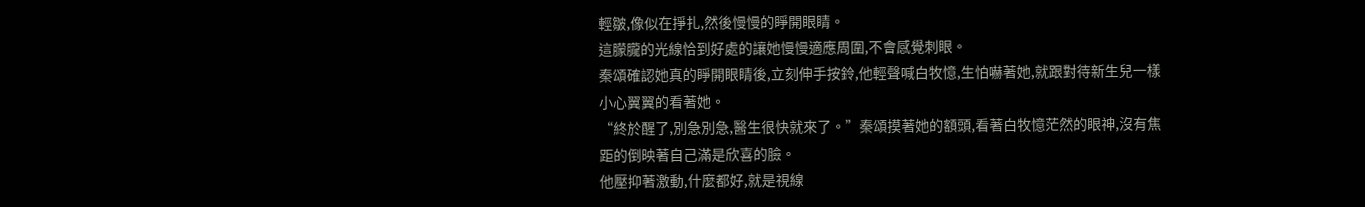輕皺,像似在掙扎,然後慢慢的睜開眼睛。
這朦朧的光線恰到好處的讓她慢慢適應周圍,不會感覺刺眼。
秦頌確認她真的睜開眼睛後,立刻伸手按鈴,他輕聲喊白牧憶,生怕嚇著她,就跟對待新生兒一樣小心翼翼的看著她。
“終於醒了,別急別急,醫生很快就來了。”秦頌摸著她的額頭,看著白牧憶茫然的眼神,沒有焦距的倒映著自己滿是欣喜的臉。
他壓抑著激動,什麼都好,就是視線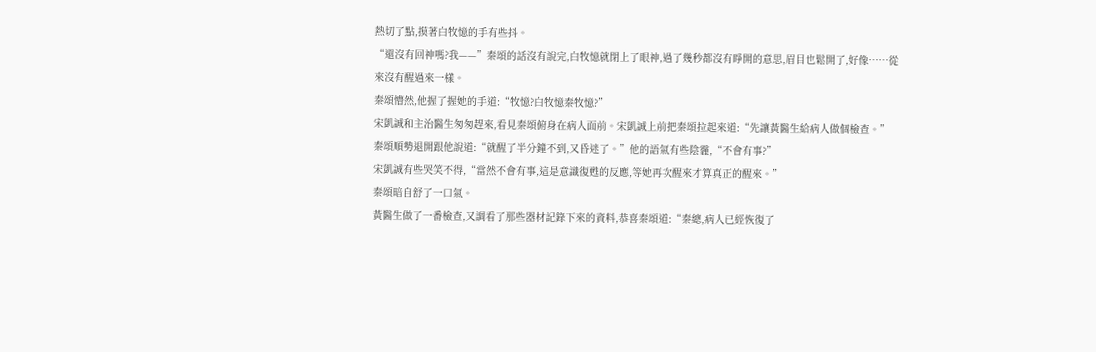熱切了點,摸著白牧憶的手有些抖。
“還沒有回神嗎?我——”秦頌的話沒有說完,白牧憶就閉上了眼神,過了幾秒都沒有睜開的意思,眉目也鬆開了,好像……從來沒有醒過來一樣。
秦頌懵然,他握了握她的手道:“牧憶?白牧憶秦牧憶?”
宋凱誠和主治醫生匆匆趕來,看見秦頌俯身在病人面前。宋凱誠上前把秦頌拉起來道:“先讓黃醫生給病人做個檢查。”
秦頌順勢退開跟他說道:“就醒了半分鐘不到,又昏迷了。”他的語氣有些陰霾,“不會有事?”
宋凱誠有些哭笑不得,“當然不會有事,這是意識復甦的反應,等她再次醒來才算真正的醒來。”
秦頌暗自舒了一口氣。
黃醫生做了一番檢查,又調看了那些器材記錄下來的資料,恭喜秦頌道:“秦總,病人已經恢復了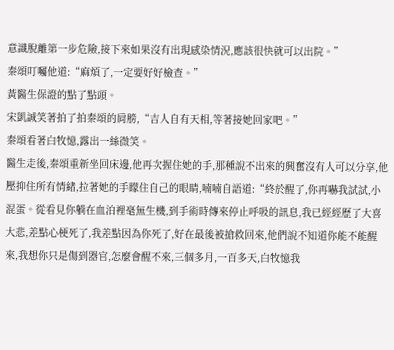意識脫離第一步危險,接下來如果沒有出現感染情況,應該很快就可以出院。”
秦頌叮囑他道:“麻煩了,一定要好好檢查。”
黃醫生保證的點了點頭。
宋凱誠笑著拍了拍秦頌的肩膀,“吉人自有天相,等著接她回家吧。”
秦頌看著白牧憶,露出一絲微笑。
醫生走後,秦頌重新坐回床邊,他再次握住她的手,那種說不出來的興奮沒有人可以分享,他壓抑住所有情緒,拉著她的手矇住自己的眼睛,喃喃自語道:“終於醒了,你再嚇我試試,小混蛋。從看見你躺在血泊裡毫無生機,到手術時傳來停止呼吸的訊息,我已經經歷了大喜大悲,差點心梗死了,我差點因為你死了,好在最後被搶救回來,他們說不知道你能不能醒來,我想你只是傷到器官,怎麼會醒不來,三個多月,一百多天,白牧憶我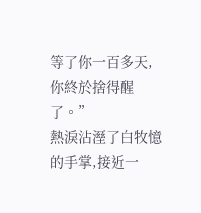等了你一百多天,你終於捨得醒了。”
熱淚沾溼了白牧憶的手掌,接近一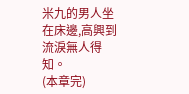米九的男人坐在床邊,高興到流淚無人得知。
(本章完)